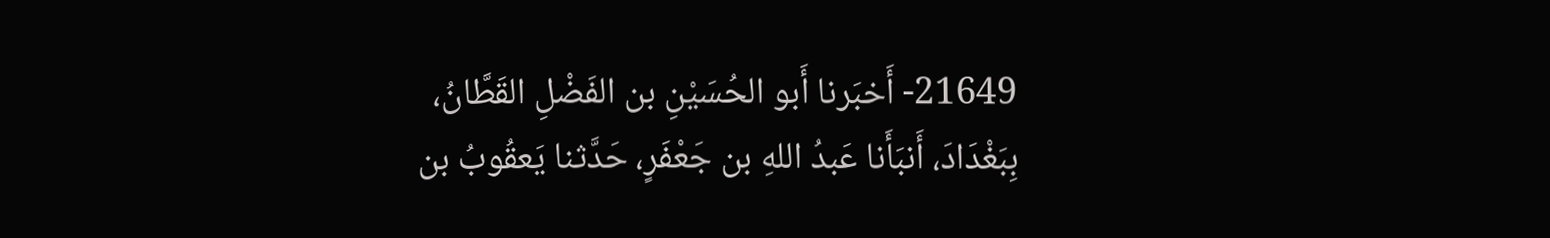21649- أَخبَرنا أَبو الحُسَيْنِ بن الفَضْلِ القَطَّانُ، بِبَغْدَادَ، أَنبَأَنا عَبدُ اللهِ بن جَعْفَرٍ، حَدَّثنا يَعقُوبُ بن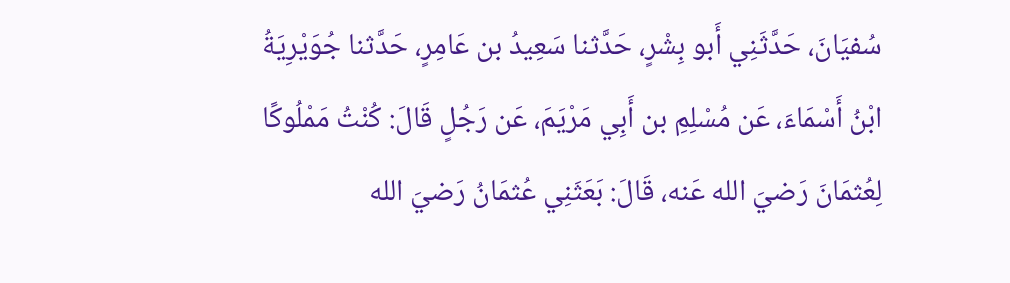سُفيَانَ، حَدَّثَنِي أَبو بِشْرٍ، حَدَّثنا سَعِيدُ بن عَامِرٍ، حَدَّثنا جُوَيْرِيَةُ ابْنُ أَسْمَاءَ، عَن مُسْلِمِ بن أَبِي مَرْيَمَ، عَن رَجُلٍ قَالَ: كُنْتُ مَمْلُوكًا لِعُثمَانَ رَضيَ الله عَنه، قَالَ: بَعَثَنِي عُثمَانُ رَضيَ الله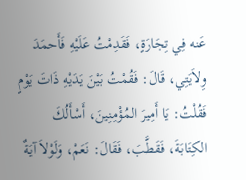عَنه فِي تِجَارَةٍ، فَقَدِمْتُ عَلَيْهِ فَأَحمَدَ وِلاَيَتِي، قَالَ: فَقُمْتُ بَيْنَ يَدَيْهِ ذَاتَ يَوْمٍ فَقُلْتُ: يَا أَمِيرَ المُؤْمِنِينَ، أَسْأَلُكَ الكِتَابَةَ، فَقَطَّبَ، فَقَالَ: نَعَمْ، وَلَوْلاَ آيَةٌ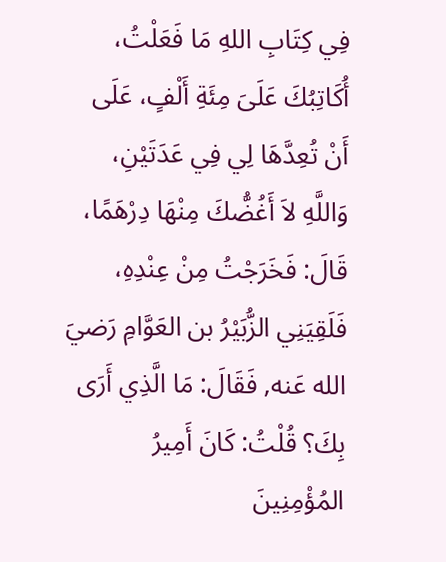فِي كِتَابِ اللهِ مَا فَعَلْتُ، أُكَاتِبُكَ عَلَىَ مِئَةِ أَلْفٍ، عَلَى أَنْ تُعِدَّهَا لِي فِي عَدَتَيْنِ، وَاللَّهِ لاَ أَغُضُّكَ مِنْهَا دِرْهَمًا، قَالَ: فَخَرَجْتُ مِنْ عِنْدِهِ، فَلَقِيَنِي الزُّبَيْرُ بن العَوَّامِ رَضيَ الله عَنه, فَقَالَ: مَا الَّذِي أَرَى بِكَ؟ قُلْتُ: كَانَ أَمِيرُ المُؤْمِنِينَ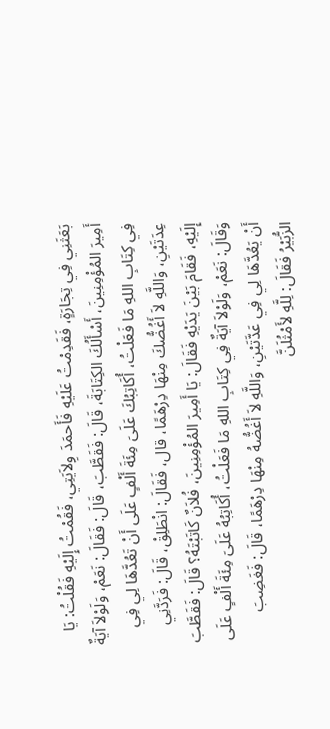بَعَثَنِي فِي تِجَارَةٍ، فَقَدِمْتُ عَلَيْهِ فَأَحمَدَ وِلاَيَتِي، فَقُمْتُ إِلَيْهِ فَقُلْتُ: يَا أَمِيرَ المُؤْمِنِينَ، أَسْأَلُكَ الكِتَابَةَ، قَالَ: فَقَطَّبَ، قَالَ: فَقَالَ: نَعَمْ، وَلَوْلاَ آيَةٌ فِي كِتَابِ اللهِ مَا فَعَلْتُ، أُكَاتِبُكَ عَلَىَ مِئَةَ أَلْفٍ عَلَى أَنْ تَعُدَّهَا لِي فِي عِدَتَيْنِ، وَاللَّهِ لاَ أَغُضُّكَ مِنْهَا دِرْهَمًا، قال، فَقَالَ: انْطَلِقْ، قَالَ: فَرَدَّنِي إِلَيْهِ، فَقَامَ بَيْنَ يَدَيْهِ فَقَالَ: يَا أَمِيرَ المُؤْمِنِينَ، فُلاَنٌ كَاتَبْتَهُ؟ قَالَ: فَقَطَّبَ وَقَالَ: نَعَمْ، وَلَوْلاَ آيَةٌ فِي كِتَابِ اللهِ مَا فَعَلْتُ، أُكَاتِبُهُ عَلَىَ مِئَةَ أَلْفٍ عَلَى أَنْ يَعُدَّهَا لِي فِي عَدَّتَيْنِ، وَاللَّهِ لاَ أَغُضُّهُ مِنْهَا دِرْهَمًا، قَالَ: فَغَضِبَ الزُّبَيْرُ فَقَالَ: لِلَّهِ لأَمْثُلَنَّ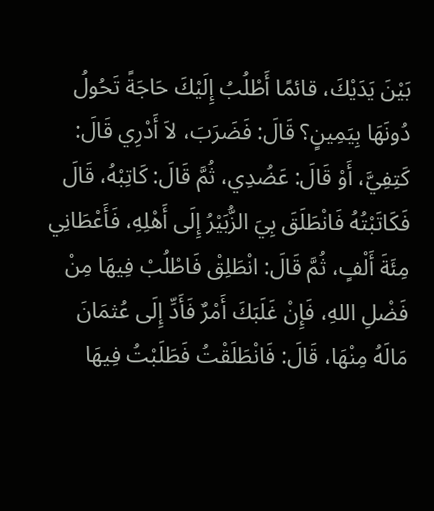بَيْنَ يَدَيْكَ، قائمًا أَطْلُبُ إِلَيْكَ حَاجَةً تَحُولُ دُونَهَا بِيَمِينٍ؟ قَالَ: فَضَرَبَ، لاَ أَدْرِي قَالَ: كَتِفِيَّ، أَوْ قَالَ: عَضُدِي، ثُمَّ قَالَ: كَاتِبْهُ، قَالَ فَكَاتَبْتُهُ فَانْطَلَقَ بِيَ الزُّبَيْرُ إِلَى أَهْلِهِ، فَأَعْطَانِي مِئَةَ أَلْفٍ، ثُمَّ قَالَ: انْطَلِقْ فَاطْلُبْ فِيهَا مِنْ فَضْلِ اللهِ، فَإِنْ غَلَبَكَ أَمْرٌ فَأَدِّ إِلَى عُثمَانَ مَالَهُ مِنْهَا، قَالَ: فَانْطَلَقْتُ فَطَلَبْتُ فِيهَا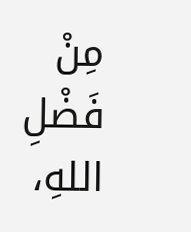مِنْ فَضْلِ اللهِ،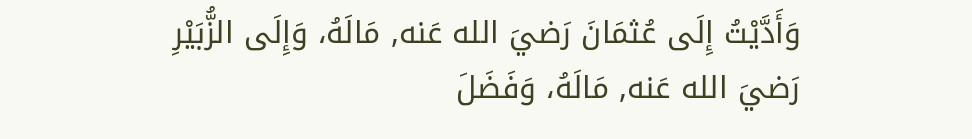وَأَدَّيْتُ إِلَى عُثمَانَ رَضيَ الله عَنه, مَالَهُ، وَإِلَى الزُّبَيْرِ رَضيَ الله عَنه, مَالَهُ، وَفَضَلَ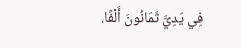فِي يَدِيَّ ثَمَانُونَ أَلْفًا.